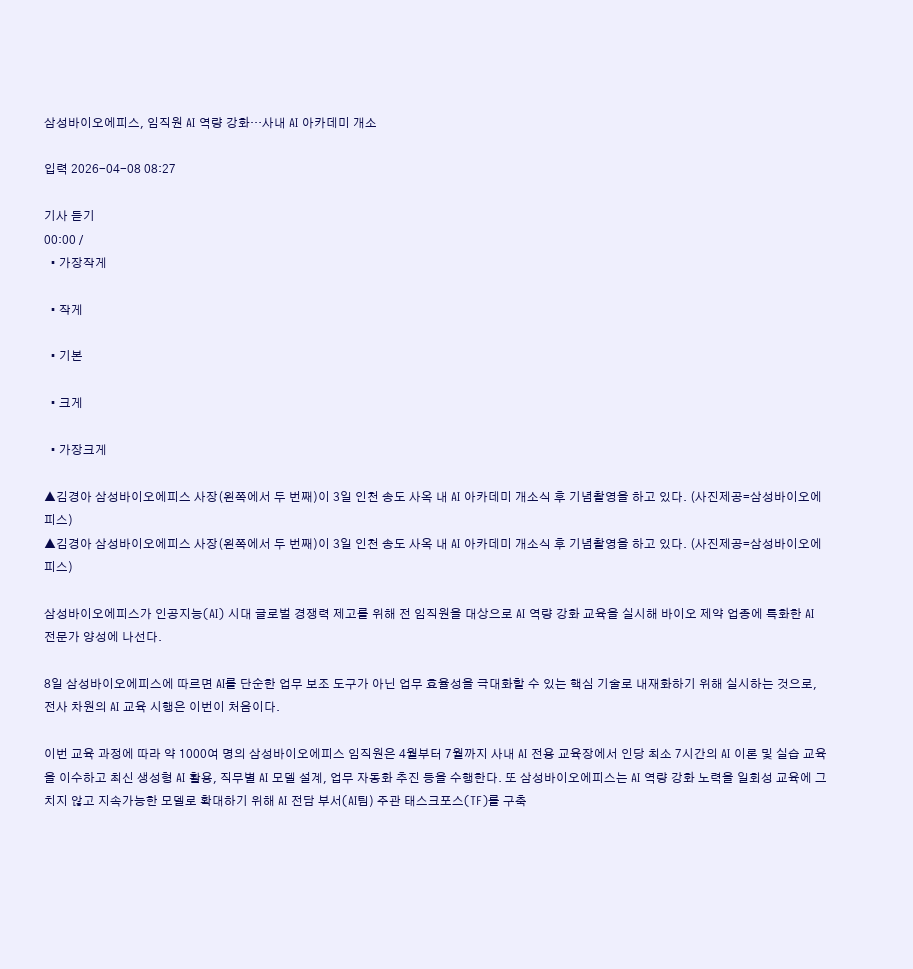삼성바이오에피스, 임직원 AI 역량 강화…사내 AI 아카데미 개소

입력 2026-04-08 08:27

기사 듣기
00:00 /
  • 가장작게

  • 작게

  • 기본

  • 크게

  • 가장크게

▲김경아 삼성바이오에피스 사장(왼쪽에서 두 번째)이 3일 인천 송도 사옥 내 AI 아카데미 개소식 후 기념촬영을 하고 있다. (사진제공=삼성바이오에피스)
▲김경아 삼성바이오에피스 사장(왼쪽에서 두 번째)이 3일 인천 송도 사옥 내 AI 아카데미 개소식 후 기념촬영을 하고 있다. (사진제공=삼성바이오에피스)

삼성바이오에피스가 인공지능(AI) 시대 글로벌 경쟁력 제고를 위해 전 임직원을 대상으로 AI 역량 강화 교육을 실시해 바이오 제약 업종에 특화한 AI 전문가 양성에 나선다.

8일 삼성바이오에피스에 따르면 AI를 단순한 업무 보조 도구가 아닌 업무 효율성을 극대화할 수 있는 핵심 기술로 내재화하기 위해 실시하는 것으로, 전사 차원의 AI 교육 시행은 이번이 처음이다.

이번 교육 과정에 따라 약 1000여 명의 삼성바이오에피스 임직원은 4월부터 7월까지 사내 AI 전용 교육장에서 인당 최소 7시간의 AI 이론 및 실습 교육을 이수하고 최신 생성형 AI 활용, 직무별 AI 모델 설계, 업무 자동화 추진 등을 수행한다. 또 삼성바이오에피스는 AI 역량 강화 노력을 일회성 교육에 그치지 않고 지속가능한 모델로 확대하기 위해 AI 전담 부서(AI팀) 주관 태스크포스(TF)를 구축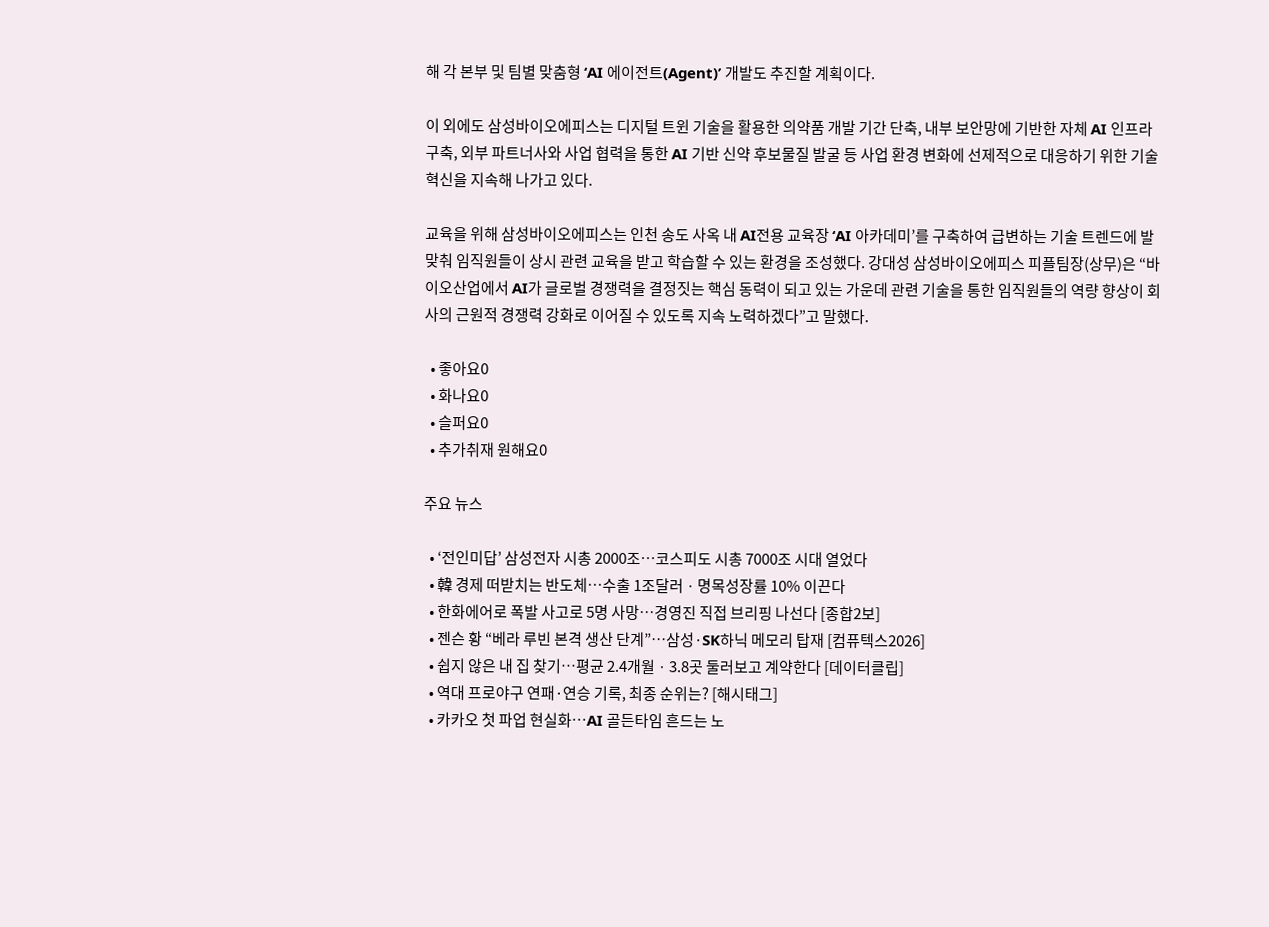해 각 본부 및 팀별 맞춤형 ‘AI 에이전트(Agent)’ 개발도 추진할 계획이다.

이 외에도 삼성바이오에피스는 디지털 트윈 기술을 활용한 의약품 개발 기간 단축, 내부 보안망에 기반한 자체 AI 인프라 구축, 외부 파트너사와 사업 협력을 통한 AI 기반 신약 후보물질 발굴 등 사업 환경 변화에 선제적으로 대응하기 위한 기술 혁신을 지속해 나가고 있다.

교육을 위해 삼성바이오에피스는 인천 송도 사옥 내 AI전용 교육장 ‘AI 아카데미’를 구축하여 급변하는 기술 트렌드에 발맞춰 임직원들이 상시 관련 교육을 받고 학습할 수 있는 환경을 조성했다. 강대성 삼성바이오에피스 피플팀장(상무)은 “바이오산업에서 AI가 글로벌 경쟁력을 결정짓는 핵심 동력이 되고 있는 가운데 관련 기술을 통한 임직원들의 역량 향상이 회사의 근원적 경쟁력 강화로 이어질 수 있도록 지속 노력하겠다”고 말했다.

  • 좋아요0
  • 화나요0
  • 슬퍼요0
  • 추가취재 원해요0

주요 뉴스

  • ‘전인미답’ 삼성전자 시총 2000조…코스피도 시총 7000조 시대 열었다
  • 韓 경제 떠받치는 반도체⋯수출 1조달러ㆍ명목성장률 10% 이끈다
  • 한화에어로 폭발 사고로 5명 사망…경영진 직접 브리핑 나선다 [종합2보]
  • 젠슨 황 “베라 루빈 본격 생산 단계”…삼성·SK하닉 메모리 탑재 [컴퓨텍스2026]
  • 쉽지 않은 내 집 찾기…평균 2.4개월ㆍ3.8곳 둘러보고 계약한다 [데이터클립]
  • 역대 프로야구 연패·연승 기록, 최종 순위는? [해시태그]
  • 카카오 첫 파업 현실화⋯AI 골든타임 흔드는 노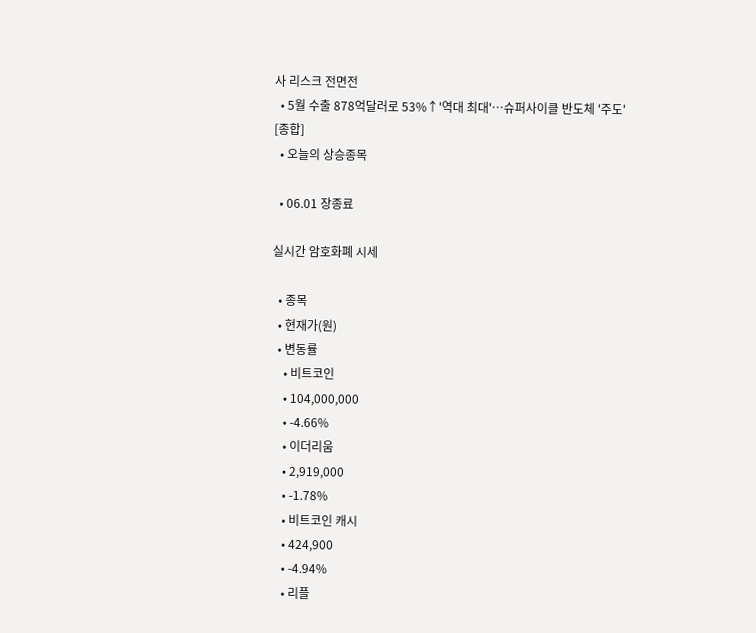사 리스크 전면전
  • 5월 수출 878억달러로 53%↑'역대 최대'⋯슈퍼사이클 반도체 '주도' [종합]
  • 오늘의 상승종목

  • 06.01 장종료

실시간 암호화폐 시세

  • 종목
  • 현재가(원)
  • 변동률
    • 비트코인
    • 104,000,000
    • -4.66%
    • 이더리움
    • 2,919,000
    • -1.78%
    • 비트코인 캐시
    • 424,900
    • -4.94%
    • 리플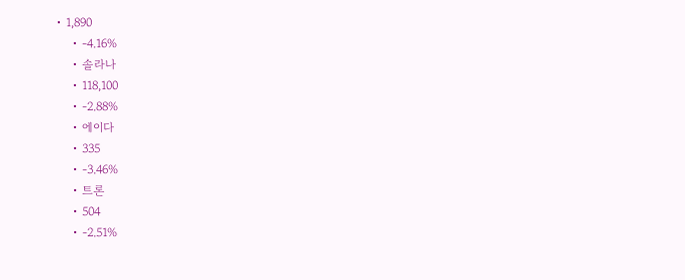• 1,890
    • -4.16%
    • 솔라나
    • 118,100
    • -2.88%
    • 에이다
    • 335
    • -3.46%
    • 트론
    • 504
    • -2.51%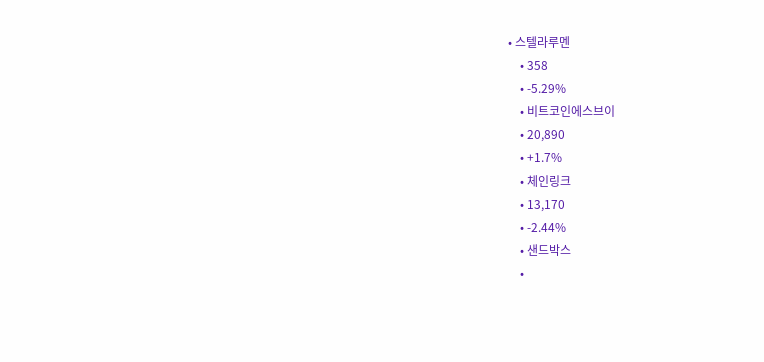• 스텔라루멘
    • 358
    • -5.29%
    • 비트코인에스브이
    • 20,890
    • +1.7%
    • 체인링크
    • 13,170
    • -2.44%
    • 샌드박스
    •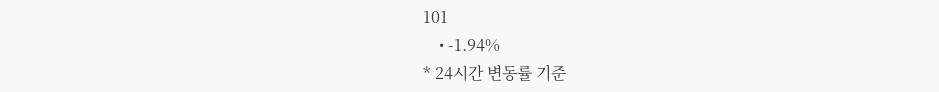101
    • -1.94%
* 24시간 변동률 기준